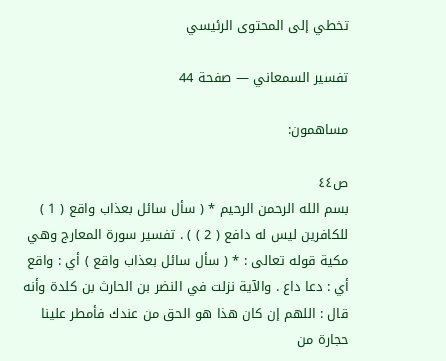تخطي إلى المحتوى الرئيسي

تفسير السمعاني — صفحة 44

مساهمون:

ص٤٤
بسم الله الرحمن الرحيم * ( سأل سائل بعذاب واقع ( 1 ) للكافرين ليس له دافع ( 2 ) ) . تفسير سورة المعارج وهي مكية قوله تعالى : * ( سأل سائل بعذاب واقع ) أي : واقع أي : دعا داع . والآية نزلت في النضر بن الحارث بن كلدة وأنه قال : اللهم إن كان هذا هو الحق من عندك فأمطر علينا حجارة من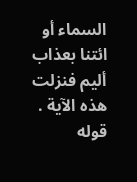السماء أو ائتنا بعذاب أليم فنزلت هذه الآية . قوله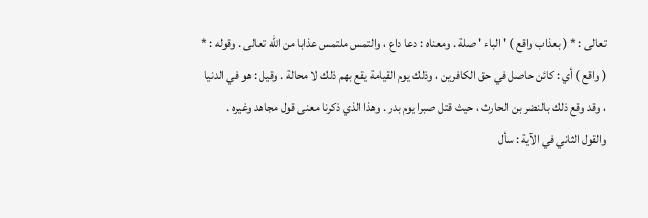تعالى : * ( بعذاب واقع ) ' الباء ' صلة . ومعناه : دعا داع ، والتمس ملتمس عذابا من الله تعالى . وقوله : * ( واقع ) أي : كائن حاصل في حق الكافرين ، وذلك يوم القيامة يقع بهم ذلك لا محالة . وقيل : هو في الدنيا ، وقد وقع ذلك بالنضر بن الحارث ، حيث قتل صبرا يوم بدر . وهذا الذي ذكرنا معنى قول مجاهد وغيره . والقول الثاني في الآية : سأل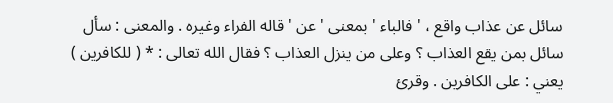سائل عن عذاب واقع ، ' فالباء ' بمعنى ' عن ' قاله الفراء وغيره . والمعنى : سأل سائل بمن يقع العذاب ؟ وعلى من ينزل العذاب ؟ فقال الله تعالى : * ( للكافرين ) يعني : على الكافرين . وقرئ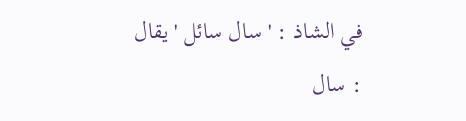في الشاذ : ' سال سائل ' يقال : سال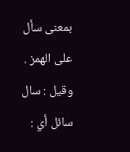بمعنى سأل على الهمز . وقيل : سال سائل أي :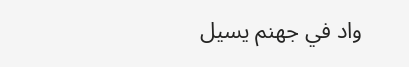واد في جهنم يسيل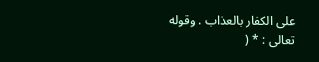على الكفار بالعذاب . وقوله تعالى : * (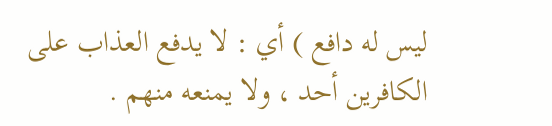ليس له دافع ) أي : لا يدفع العذاب على الكافرين أحد ، ولا يمنعه منهم .